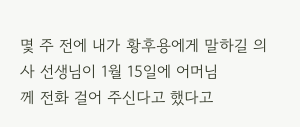몇 주 전에 내가 황후용에게 말하길 의사 선생님이 1월 15일에 어머님
께 전화 걸어 주신다고 했다고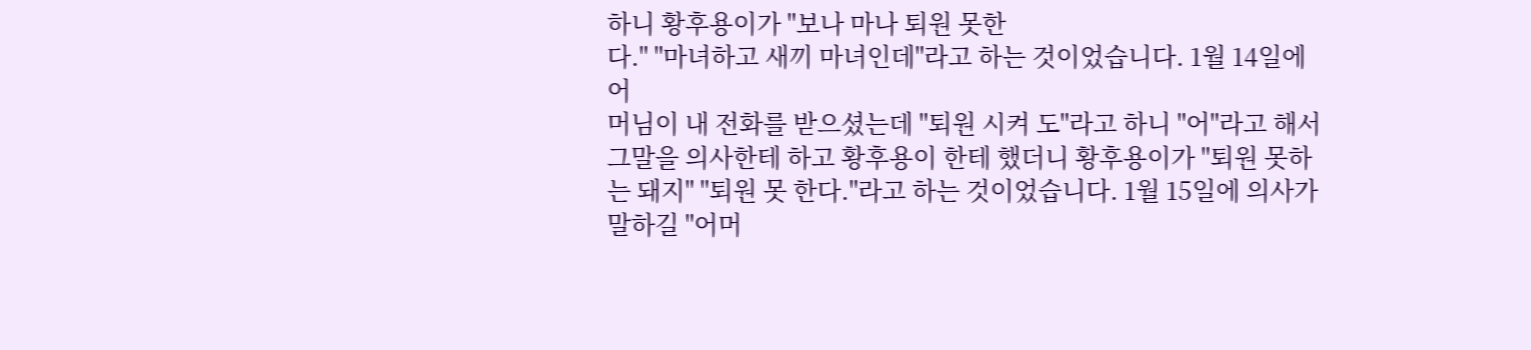하니 황후용이가 "보나 마나 퇴원 못한
다." "마녀하고 새끼 마녀인데"라고 하는 것이었습니다. 1월 14일에 어
머님이 내 전화를 받으셨는데 "퇴원 시켜 도"라고 하니 "어"라고 해서
그말을 의사한테 하고 황후용이 한테 했더니 황후용이가 "퇴원 못하
는 돼지" "퇴원 못 한다."라고 하는 것이었습니다. 1월 15일에 의사가
말하길 "어머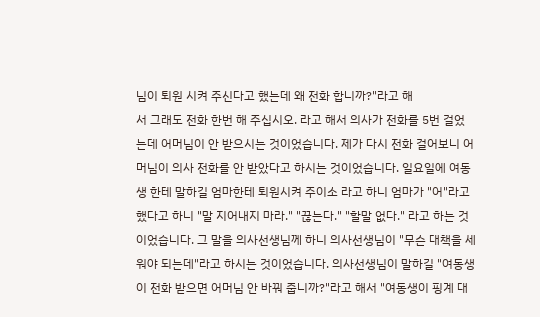님이 퇴원 시켜 주신다고 했는데 왜 전화 합니까?"라고 해
서 그래도 전화 한번 해 주십시오. 라고 해서 의사가 전화를 5번 걸었
는데 어머님이 안 받으시는 것이었습니다. 제가 다시 전화 걸어보니 어
머님이 의사 전화를 안 받았다고 하시는 것이었습니다. 일요일에 여동
생 한테 말하길 엄마한테 퇴원시켜 주이소 라고 하니 엄마가 "어"라고
했다고 하니 "말 지어내지 마라." "끊는다." "할말 없다." 라고 하는 것
이었습니다. 그 말을 의사선생님께 하니 의사선생님이 "무슨 대책을 세
워야 되는데"라고 하시는 것이었습니다. 의사선생님이 말하길 "여동생
이 전화 받으면 어머님 안 바꿔 줍니까?"라고 해서 "여동생이 핑계 대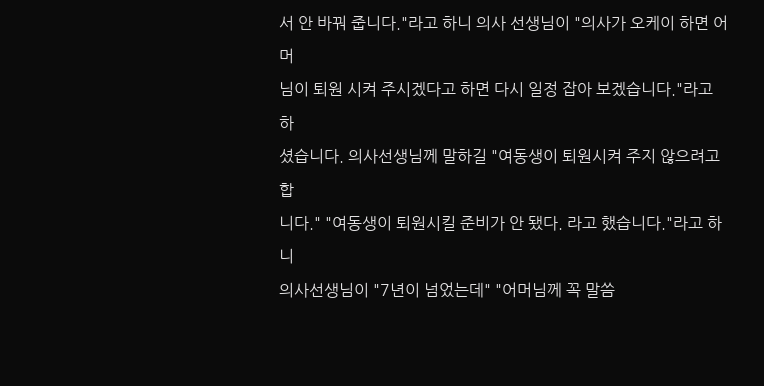서 안 바꿔 줍니다."라고 하니 의사 선생님이 "의사가 오케이 하면 어머
님이 퇴원 시켜 주시겠다고 하면 다시 일정 잡아 보겠습니다."라고 하
셨습니다. 의사선생님께 말하길 "여동생이 퇴원시켜 주지 않으려고 합
니다." "여동생이 퇴원시킬 준비가 안 됐다. 라고 했습니다."라고 하니
의사선생님이 "7년이 넘었는데" "어머님께 꼭 말씀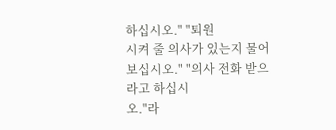하십시오." "퇴원
시켜 줄 의사가 있는지 물어 보십시오." "의사 전화 받으라고 하십시
오."라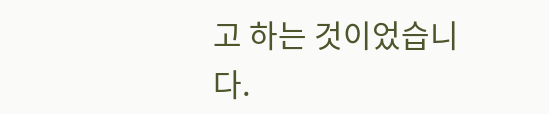고 하는 것이었습니다.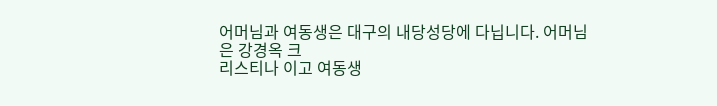어머님과 여동생은 대구의 내당성당에 다닙니다. 어머님은 강경옥 크
리스티나 이고 여동생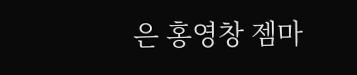은 홍영창 젬마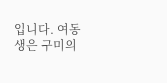입니다. 여동생은 구미의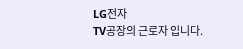LG전자
TV공장의 근로자 입니다.